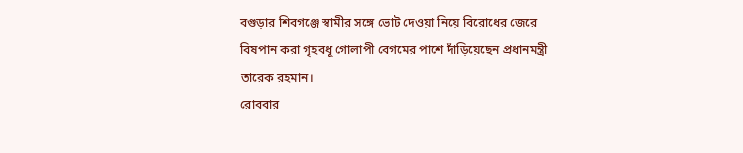বগুড়ার শিবগঞ্জে স্বামীর সঙ্গে ভোট দেওয়া নিয়ে বিরোধের জেরে বিষপান করা গৃহবধূ গোলাপী বেগমের পাশে দাঁড়িয়েছেন প্রধানমন্ত্রী তারেক রহমান।
রোববার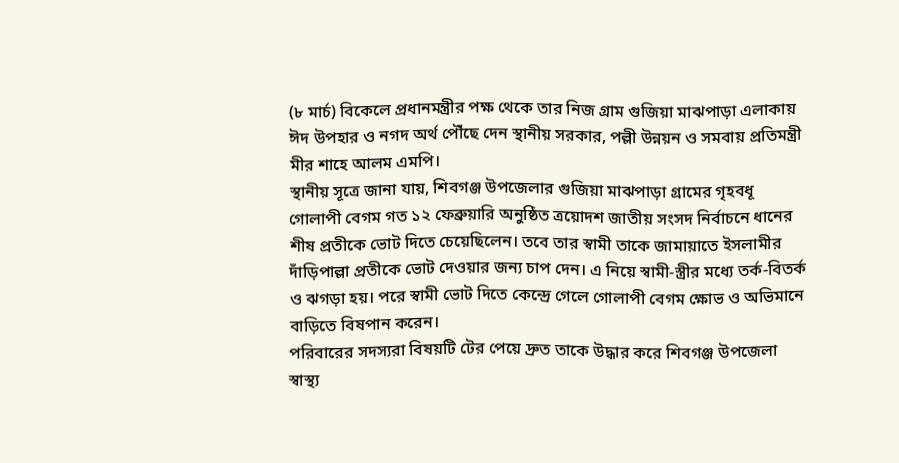(৮ মার্চ) বিকেলে প্রধানমন্ত্রীর পক্ষ থেকে তার নিজ গ্রাম গুজিয়া মাঝপাড়া এলাকায় ঈদ উপহার ও নগদ অর্থ পৌঁছে দেন স্থানীয় সরকার, পল্লী উন্নয়ন ও সমবায় প্রতিমন্ত্রী মীর শাহে আলম এমপি।
স্থানীয় সূত্রে জানা যায়, শিবগঞ্জ উপজেলার গুজিয়া মাঝপাড়া গ্রামের গৃহবধূ গোলাপী বেগম গত ১২ ফেব্রুয়ারি অনুষ্ঠিত ত্রয়োদশ জাতীয় সংসদ নির্বাচনে ধানের শীষ প্রতীকে ভোট দিতে চেয়েছিলেন। তবে তার স্বামী তাকে জামায়াতে ইসলামীর দাঁড়িপাল্লা প্রতীকে ভোট দেওয়ার জন্য চাপ দেন। এ নিয়ে স্বামী-স্ত্রীর মধ্যে তর্ক-বিতর্ক ও ঝগড়া হয়। পরে স্বামী ভোট দিতে কেন্দ্রে গেলে গোলাপী বেগম ক্ষোভ ও অভিমানে বাড়িতে বিষপান করেন।
পরিবারের সদস্যরা বিষয়টি টের পেয়ে দ্রুত তাকে উদ্ধার করে শিবগঞ্জ উপজেলা স্বাস্থ্য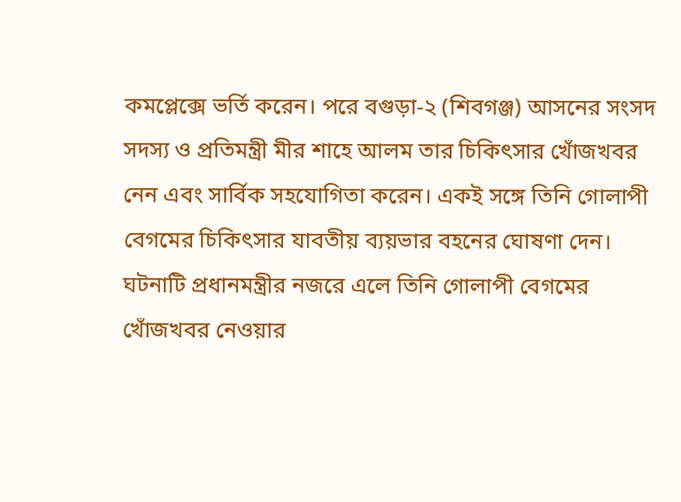কমপ্লেক্সে ভর্তি করেন। পরে বগুড়া-২ (শিবগঞ্জ) আসনের সংসদ সদস্য ও প্রতিমন্ত্রী মীর শাহে আলম তার চিকিৎসার খোঁজখবর নেন এবং সার্বিক সহযোগিতা করেন। একই সঙ্গে তিনি গোলাপী বেগমের চিকিৎসার যাবতীয় ব্যয়ভার বহনের ঘোষণা দেন।
ঘটনাটি প্রধানমন্ত্রীর নজরে এলে তিনি গোলাপী বেগমের খোঁজখবর নেওয়ার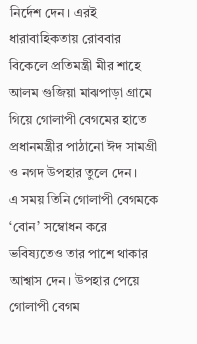নির্দেশ দেন। এরই ধারাবাহিকতায় রোববার বিকেলে প্রতিমন্ত্রী মীর শাহে আলম গুজিয়া মাঝপাড়া গ্রামে গিয়ে গোলাপী বেগমের হাতে প্রধানমন্ত্রীর পাঠানো ঈদ সামগ্রী ও নগদ উপহার তুলে দেন।
এ সময় তিনি গোলাপী বেগমকে ‘বোন’ সম্বোধন করে ভবিষ্যতেও তার পাশে থাকার আশ্বাস দেন। উপহার পেয়ে গোলাপী বেগম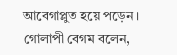আবেগাপ্লুত হয়ে পড়েন।
গোলাপী বেগম বলেন,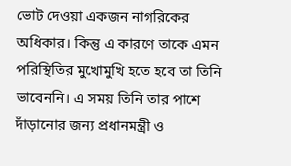ভোট দেওয়া একজন নাগরিকের অধিকার। কিন্তু এ কারণে তাকে এমন পরিস্থিতির মুখোমুখি হতে হবে তা তিনি ভাবেননি। এ সময় তিনি তার পাশে দাঁড়ানোর জন্য প্রধানমন্ত্রী ও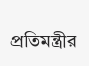প্রতিমন্ত্রীর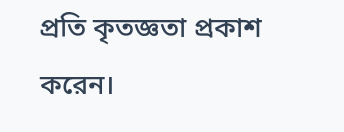প্রতি কৃতজ্ঞতা প্রকাশ করেন।